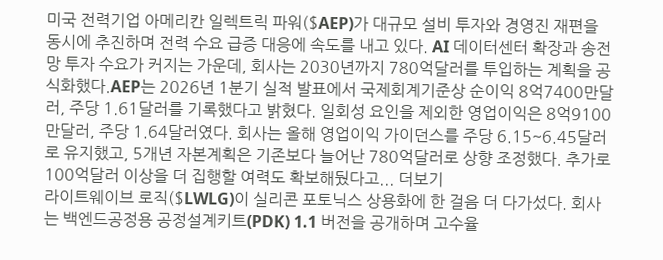미국 전력기업 아메리칸 일렉트릭 파워($AEP)가 대규모 설비 투자와 경영진 재편을 동시에 추진하며 전력 수요 급증 대응에 속도를 내고 있다. AI 데이터센터 확장과 송전망 투자 수요가 커지는 가운데, 회사는 2030년까지 780억달러를 투입하는 계획을 공식화했다.AEP는 2026년 1분기 실적 발표에서 국제회계기준상 순이익 8억7400만달러, 주당 1.61달러를 기록했다고 밝혔다. 일회성 요인을 제외한 영업이익은 8억9100만달러, 주당 1.64달러였다. 회사는 올해 영업이익 가이던스를 주당 6.15~6.45달러로 유지했고, 5개년 자본계획은 기존보다 늘어난 780억달러로 상향 조정했다. 추가로 100억달러 이상을 더 집행할 여력도 확보해뒀다고... 더보기
라이트웨이브 로직($LWLG)이 실리콘 포토닉스 상용화에 한 걸음 더 다가섰다. 회사는 백엔드공정용 공정설계키트(PDK) 1.1 버전을 공개하며 고수율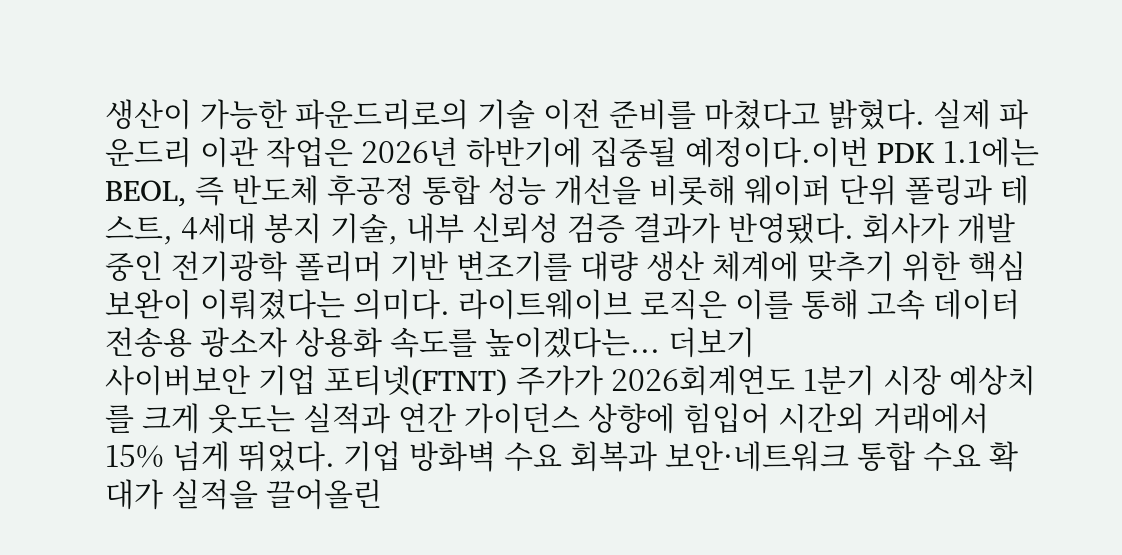생산이 가능한 파운드리로의 기술 이전 준비를 마쳤다고 밝혔다. 실제 파운드리 이관 작업은 2026년 하반기에 집중될 예정이다.이번 PDK 1.1에는 BEOL, 즉 반도체 후공정 통합 성능 개선을 비롯해 웨이퍼 단위 폴링과 테스트, 4세대 봉지 기술, 내부 신뢰성 검증 결과가 반영됐다. 회사가 개발 중인 전기광학 폴리머 기반 변조기를 대량 생산 체계에 맞추기 위한 핵심 보완이 이뤄졌다는 의미다. 라이트웨이브 로직은 이를 통해 고속 데이터 전송용 광소자 상용화 속도를 높이겠다는... 더보기
사이버보안 기업 포티넷(FTNT) 주가가 2026회계연도 1분기 시장 예상치를 크게 웃도는 실적과 연간 가이던스 상향에 힘입어 시간외 거래에서 15% 넘게 뛰었다. 기업 방화벽 수요 회복과 보안·네트워크 통합 수요 확대가 실적을 끌어올린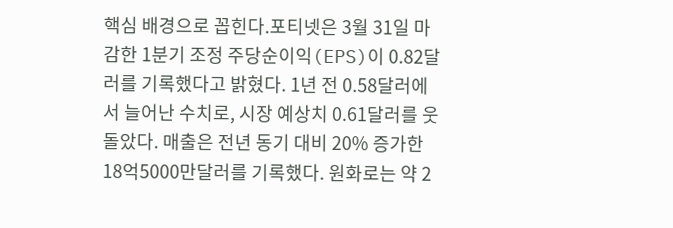핵심 배경으로 꼽힌다.포티넷은 3월 31일 마감한 1분기 조정 주당순이익(EPS)이 0.82달러를 기록했다고 밝혔다. 1년 전 0.58달러에서 늘어난 수치로, 시장 예상치 0.61달러를 웃돌았다. 매출은 전년 동기 대비 20% 증가한 18억5000만달러를 기록했다. 원화로는 약 2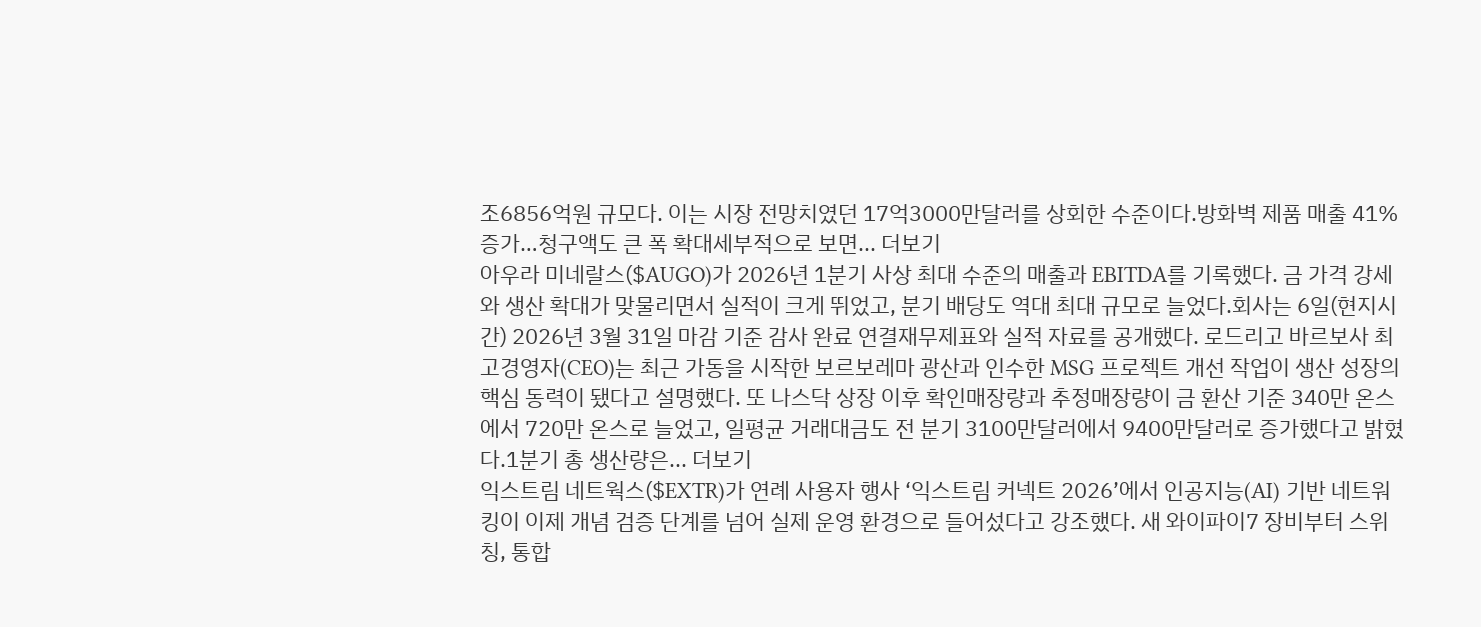조6856억원 규모다. 이는 시장 전망치였던 17억3000만달러를 상회한 수준이다.방화벽 제품 매출 41% 증가…청구액도 큰 폭 확대세부적으로 보면... 더보기
아우라 미네랄스($AUGO)가 2026년 1분기 사상 최대 수준의 매출과 EBITDA를 기록했다. 금 가격 강세와 생산 확대가 맞물리면서 실적이 크게 뛰었고, 분기 배당도 역대 최대 규모로 늘었다.회사는 6일(현지시간) 2026년 3월 31일 마감 기준 감사 완료 연결재무제표와 실적 자료를 공개했다. 로드리고 바르보사 최고경영자(CEO)는 최근 가동을 시작한 보르보레마 광산과 인수한 MSG 프로젝트 개선 작업이 생산 성장의 핵심 동력이 됐다고 설명했다. 또 나스닥 상장 이후 확인매장량과 추정매장량이 금 환산 기준 340만 온스에서 720만 온스로 늘었고, 일평균 거래대금도 전 분기 3100만달러에서 9400만달러로 증가했다고 밝혔다.1분기 총 생산량은... 더보기
익스트림 네트웍스($EXTR)가 연례 사용자 행사 ‘익스트림 커넥트 2026’에서 인공지능(AI) 기반 네트워킹이 이제 개념 검증 단계를 넘어 실제 운영 환경으로 들어섰다고 강조했다. 새 와이파이7 장비부터 스위칭, 통합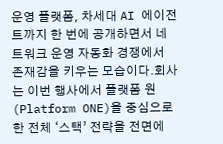운영 플랫폼, 차세대 AI 에이전트까지 한 번에 공개하면서 네트워크 운영 자동화 경쟁에서 존재감을 키우는 모습이다.회사는 이번 행사에서 플랫폼 원(Platform ONE)을 중심으로 한 전체 ‘스택’ 전략을 전면에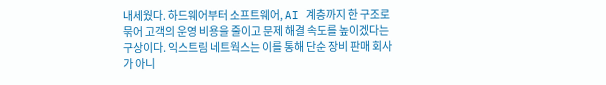내세웠다. 하드웨어부터 소프트웨어, AI 계층까지 한 구조로 묶어 고객의 운영 비용을 줄이고 문제 해결 속도를 높이겠다는 구상이다. 익스트림 네트웍스는 이를 통해 단순 장비 판매 회사가 아니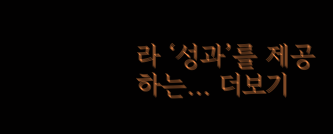라 ‘성과’를 제공하는... 더보기